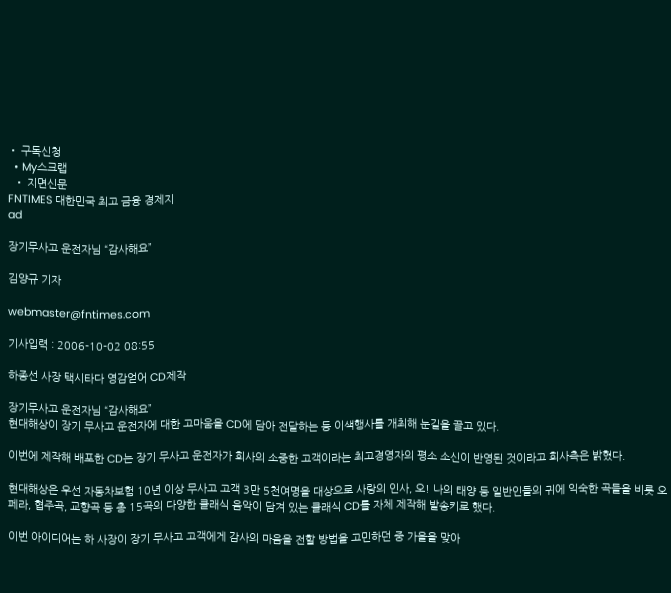• 구독신청
  • My스크랩
  • 지면신문
FNTIMES 대한민국 최고 금융 경제지
ad

장기무사고 운전자님 “감사해요”

김양규 기자

webmaster@fntimes.com

기사입력 : 2006-10-02 08:55

하종선 사장 택시타다 영감얻어 CD제작

장기무사고 운전자님 “감사해요”
현대해상이 장기 무사고 운전자에 대한 고마움을 CD에 담아 전달하는 등 이색행사를 개최해 눈길을 끌고 있다.

이번에 제작해 배포한 CD는 장기 무사고 운전자가 회사의 소중한 고객이라는 최고경영자의 평소 소신이 반영된 것이라고 회사측은 밝혔다.

현대해상은 우선 자동차보험 10년 이상 무사고 고객 3만 5천여명을 대상으로 사랑의 인사, 오! 나의 태양 등 일반인들의 귀에 익숙한 곡들을 비롯 오페라, 협주곡, 교향곡 등 총 15곡의 다양한 클래식 음악이 담겨 있는 클래식 CD를 자체 제작해 발송키로 했다.

이번 아이디어는 하 사장이 장기 무사고 고객에게 감사의 마음을 전할 방법을 고민하던 중 가을을 맞아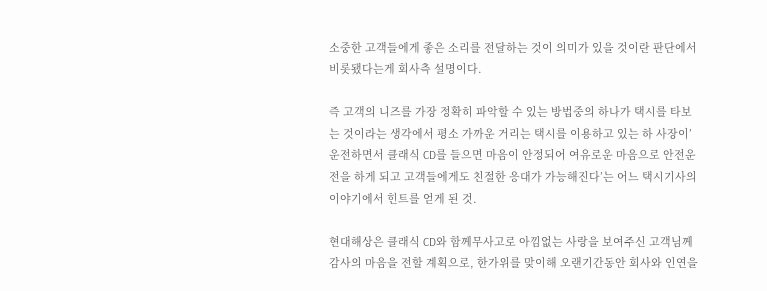소중한 고객들에게 좋은 소리를 전달하는 것이 의미가 있을 것이란 판단에서 비롯됐다는게 회사측 설명이다.

즉 고객의 니즈를 가장 정확히 파악할 수 있는 방법중의 하나가 택시를 타보는 것이라는 생각에서 평소 가까운 거리는 택시를 이용하고 있는 하 사장이’운전하면서 클래식 CD를 들으면 마음이 안정되어 여유로운 마음으로 안전운전을 하게 되고 고객들에게도 친절한 응대가 가능해진다’는 어느 택시기사의 이야기에서 힌트를 얻게 된 것.

현대해상은 클래식 CD와 함께무사고로 아낌없는 사랑을 보여주신 고객님께 감사의 마음을 전할 계획으로, 한가위를 맞이해 오랜기간동안 회사와 인연을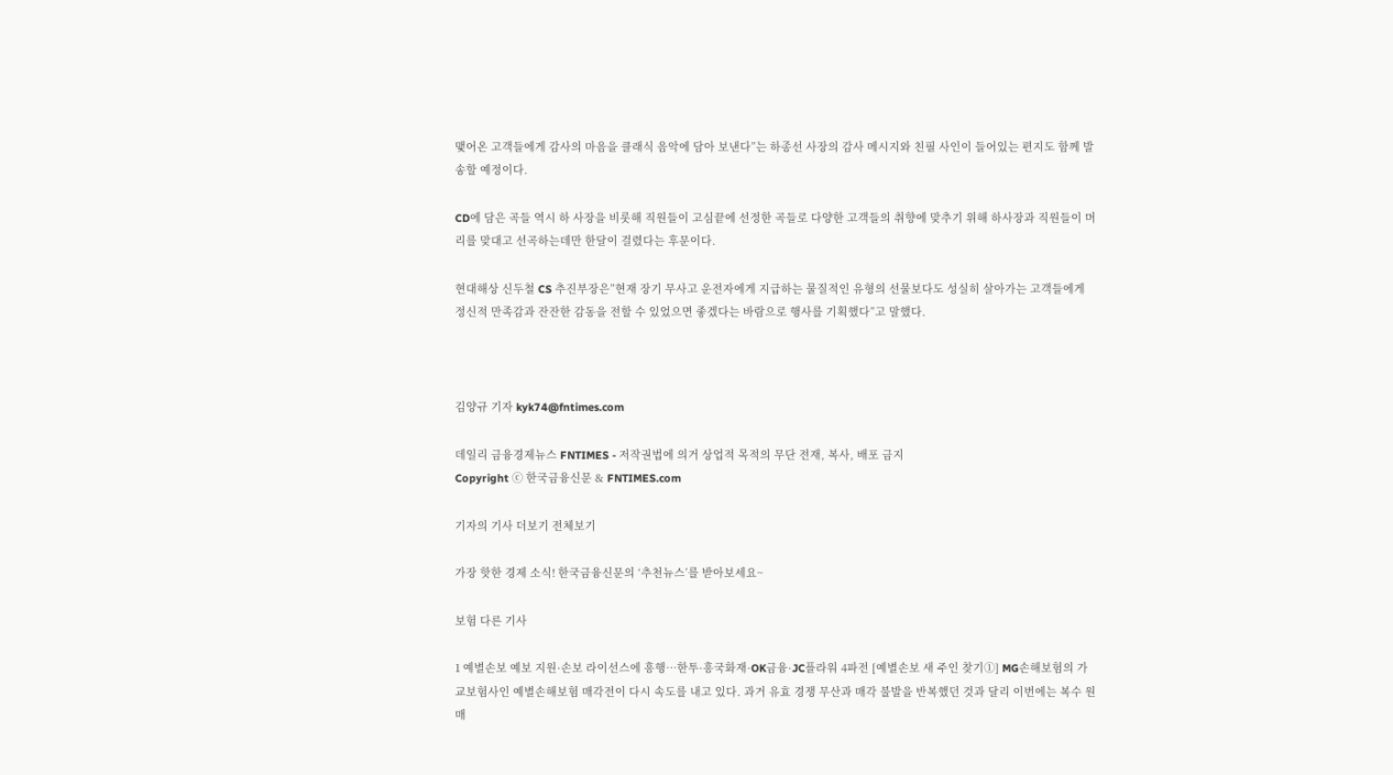맺어온 고객들에게 감사의 마음을 클래식 음악에 담아 보낸다”는 하종선 사장의 감사 메시지와 친필 사인이 들어있는 편지도 함께 발송할 예정이다.

CD에 담은 곡들 역시 하 사장을 비롯해 직원들이 고심끝에 선정한 곡들로 다양한 고객들의 취향에 맞추기 위해 하사장과 직원들이 머리를 맞대고 선곡하는데만 한달이 걸렸다는 후문이다.

현대해상 신두철 CS 추진부장은”현재 장기 무사고 운전자에게 지급하는 물질적인 유형의 선물보다도 성실히 살아가는 고객들에게 정신적 만족감과 잔잔한 감동을 전할 수 있었으면 좋겠다는 바람으로 행사를 기획했다”고 말했다.



김양규 기자 kyk74@fntimes.com

데일리 금융경제뉴스 FNTIMES - 저작권법에 의거 상업적 목적의 무단 전재, 복사, 배포 금지
Copyright ⓒ 한국금융신문 & FNTIMES.com

기자의 기사 더보기 전체보기

가장 핫한 경제 소식! 한국금융신문의 ‘추천뉴스’를 받아보세요~

보험 다른 기사

1 예별손보 예보 지원·손보 라이선스에 흥행…한투·흥국화재·OK금융·JC플라워 4파전 [예별손보 새 주인 찾기①] MG손해보험의 가교보험사인 예별손해보험 매각전이 다시 속도를 내고 있다. 과거 유효 경쟁 무산과 매각 불발을 반복했던 것과 달리 이번에는 복수 원매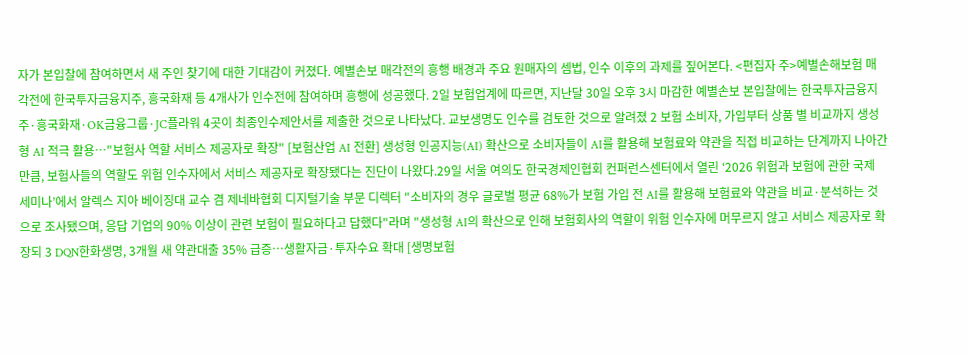자가 본입찰에 참여하면서 새 주인 찾기에 대한 기대감이 커졌다. 예별손보 매각전의 흥행 배경과 주요 원매자의 셈법, 인수 이후의 과제를 짚어본다. <편집자 주>예별손해보험 매각전에 한국투자금융지주, 흥국화재 등 4개사가 인수전에 참여하며 흥행에 성공했다. 2일 보험업계에 따르면, 지난달 30일 오후 3시 마감한 예별손보 본입찰에는 한국투자금융지주·흥국화재·OK금융그룹·JC플라워 4곳이 최종인수제안서를 제출한 것으로 나타났다. 교보생명도 인수를 검토한 것으로 알려졌 2 보험 소비자, 가입부터 상품 별 비교까지 생성형 AI 적극 활용…"보험사 역할 서비스 제공자로 확장" [보험산업 AI 전환] 생성형 인공지능(AI) 확산으로 소비자들이 AI를 활용해 보험료와 약관을 직접 비교하는 단계까지 나아간 만큼, 보험사들의 역할도 위험 인수자에서 서비스 제공자로 확장됐다는 진단이 나왔다.29일 서울 여의도 한국경제인협회 컨퍼런스센터에서 열린 ‘2026 위험과 보험에 관한 국제 세미나’에서 알렉스 지아 베이징대 교수 겸 제네바협회 디지털기술 부문 디렉터 "소비자의 경우 글로벌 평균 68%가 보험 가입 전 AI를 활용해 보험료와 약관을 비교·분석하는 것으로 조사됐으며, 응답 기업의 90% 이상이 관련 보험이 필요하다고 답했다"라며 "생성형 AI의 확산으로 인해 보험회사의 역할이 위험 인수자에 머무르지 않고 서비스 제공자로 확장되 3 DQN한화생명, 3개월 새 약관대출 35% 급증…생활자금·투자수요 확대 [생명보험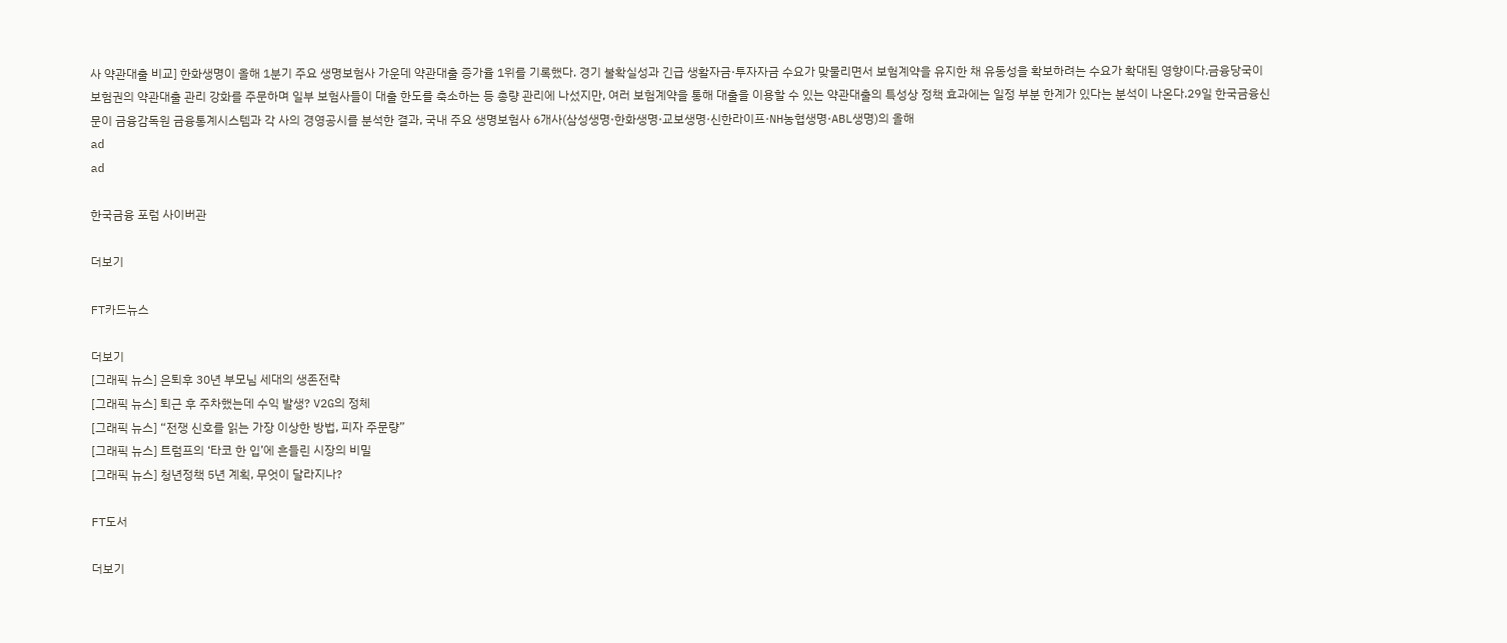사 약관대출 비교] 한화생명이 올해 1분기 주요 생명보험사 가운데 약관대출 증가율 1위를 기록했다. 경기 불확실성과 긴급 생활자금·투자자금 수요가 맞물리면서 보험계약을 유지한 채 유동성을 확보하려는 수요가 확대된 영향이다.금융당국이 보험권의 약관대출 관리 강화를 주문하며 일부 보험사들이 대출 한도를 축소하는 등 총량 관리에 나섰지만, 여러 보험계약을 통해 대출을 이용할 수 있는 약관대출의 특성상 정책 효과에는 일정 부분 한계가 있다는 분석이 나온다.29일 한국금융신문이 금융감독원 금융통계시스템과 각 사의 경영공시를 분석한 결과, 국내 주요 생명보험사 6개사(삼성생명·한화생명·교보생명·신한라이프·NH농협생명·ABL생명)의 올해
ad
ad

한국금융 포럼 사이버관

더보기

FT카드뉴스

더보기
[그래픽 뉴스] 은퇴후 30년 부모님 세대의 생존전략
[그래픽 뉴스] 퇴근 후 주차했는데 수익 발생? V2G의 정체
[그래픽 뉴스] “전쟁 신호를 읽는 가장 이상한 방법, 피자 주문량”
[그래픽 뉴스] 트럼프의 ‘타코 한 입’에 흔들린 시장의 비밀
[그래픽 뉴스] 청년정책 5년 계획, 무엇이 달라지나?

FT도서

더보기